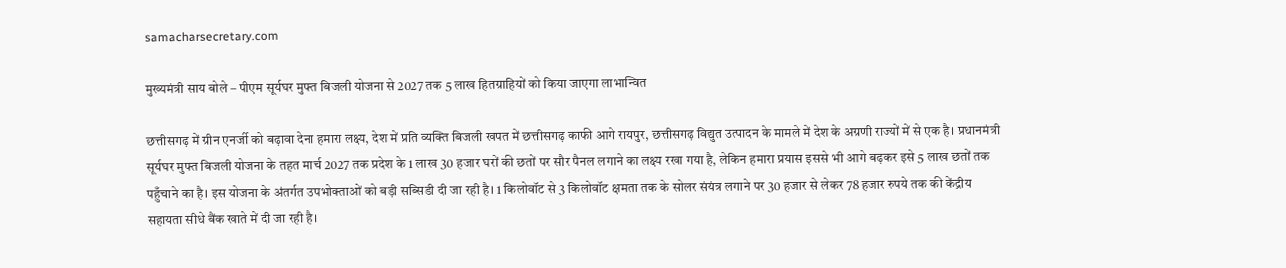samacharsecretary.com

मुख्यमंत्री साय बोले – पीएम सूर्यघर मुफ्त बिजली योजना से 2027 तक 5 लाख हितग्राहियों को किया जाएगा लाभान्वित

छत्तीसगढ़ में ग्रीन एनर्जी को बढ़ावा देना हमारा लक्ष्य, देश में प्रति व्यक्ति बिजली खपत में छत्तीसगढ़ काफी आगे रायपुर, छत्तीसगढ़ विद्युत उत्पादन के मामले में देश के अग्रणी राज्यों में से एक है। प्रधानमंत्री सूर्यघर मुफ्त बिजली योजना के तहत मार्च 2027 तक प्रदेश के 1 लाख 30 हजार घरों की छतों पर सौर पैनल लगाने का लक्ष्य रखा गया है, लेकिन हमारा प्रयास इससे भी आगे बढ़कर इसे 5 लाख छतों तक पहुँचाने का है। इस योजना के अंतर्गत उपभोक्ताओं को बड़ी सब्सिडी दी जा रही है। 1 किलोवॉट से 3 किलोवॉट क्षमता तक के सोलर संयंत्र लगाने पर 30 हजार से लेकर 78 हजार रुपये तक की केंद्रीय सहायता सीधे बैंक खाते में दी जा रही है।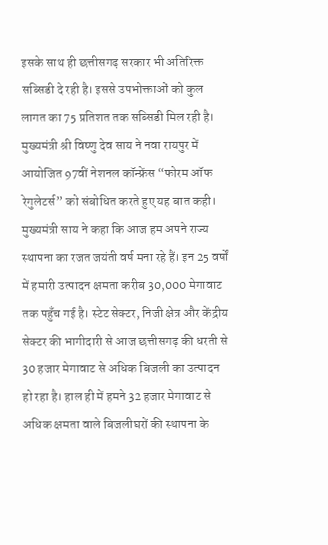इसके साथ ही छत्तीसगढ़ सरकार भी अतिरिक्त सब्सिडी दे रही है। इससे उपभोक्ताओं को कुल लागत का 75 प्रतिशत तक सब्सिडी मिल रही है। मुख्यमंत्री श्री विष्णु देव साय ने नवा रायपुर में आयोजित 97वीं नेशनल कॉन्फ्रेंस “फोरम ऑफ रेगुलेटर्स” को संबोधित करते हुए यह बात कही। मुख्यमंत्री साय ने कहा कि आज हम अपने राज्य स्थापना का रजत जयंती वर्ष मना रहे हैं। इन 25 वर्षों में हमारी उत्पादन क्षमता करीब 30,000 मेगावाट तक पहुँच गई है। स्टेट सेक्टर, निजी क्षेत्र और केंद्रीय सेक्टर की भागीदारी से आज छत्तीसगढ़ की धरती से 30 हजार मेगावाट से अधिक बिजली का उत्पादन हो रहा है। हाल ही में हमने 32 हजार मेगावाट से अधिक क्षमता वाले बिजलीघरों की स्थापना के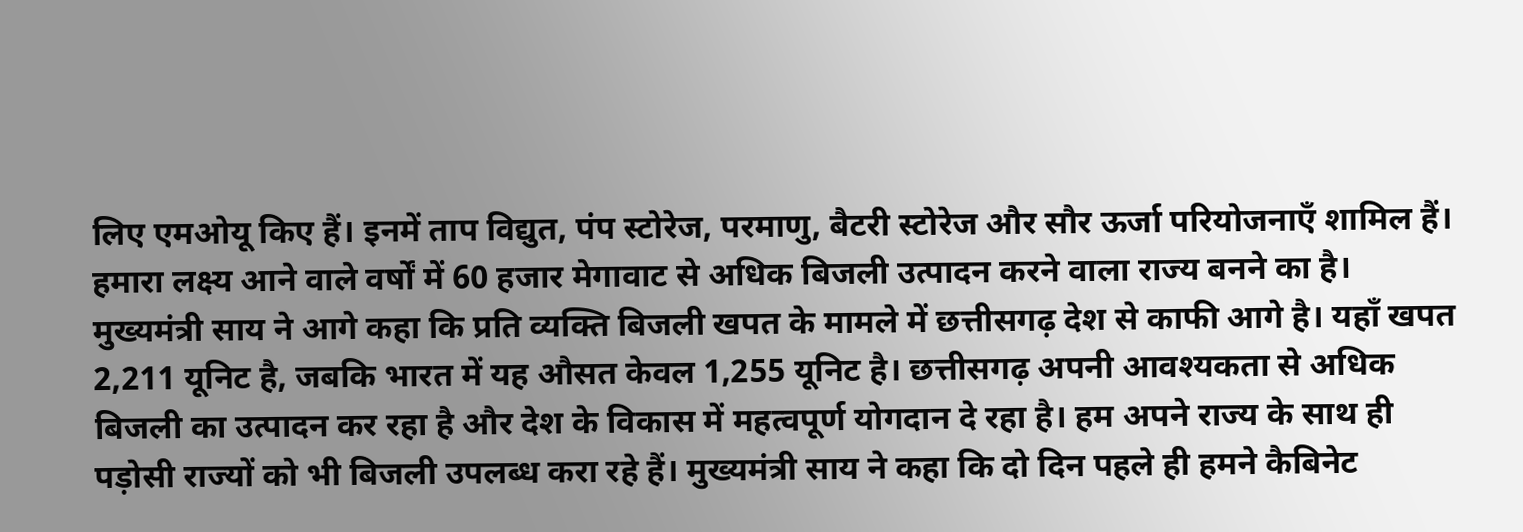लिए एमओयू किए हैं। इनमें ताप विद्युत, पंप स्टोरेज, परमाणु, बैटरी स्टोरेज और सौर ऊर्जा परियोजनाएँ शामिल हैं। हमारा लक्ष्य आने वाले वर्षों में 60 हजार मेगावाट से अधिक बिजली उत्पादन करने वाला राज्य बनने का है। मुख्यमंत्री साय ने आगे कहा कि प्रति व्यक्ति बिजली खपत के मामले में छत्तीसगढ़ देश से काफी आगे है। यहाँ खपत 2,211 यूनिट है, जबकि भारत में यह औसत केवल 1,255 यूनिट है। छत्तीसगढ़ अपनी आवश्यकता से अधिक बिजली का उत्पादन कर रहा है और देश के विकास में महत्वपूर्ण योगदान दे रहा है। हम अपने राज्य के साथ ही पड़ोसी राज्यों को भी बिजली उपलब्ध करा रहे हैं। मुख्यमंत्री साय ने कहा कि दो दिन पहले ही हमने कैबिनेट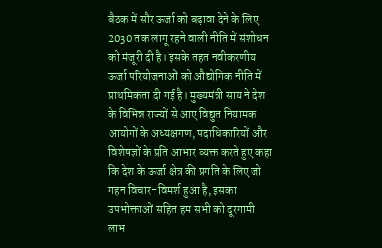बैठक में सौर ऊर्जा को बढ़ावा देने के लिए 2030 तक लागू रहने वाली नीति में संशोधन को मंजूरी दी है। इसके तहत नवीकरणीय ऊर्जा परियोजनाओं को औद्योगिक नीति में प्राथमिकता दी गई है। मुख्यमंत्री साय ने देश के विभिन्न राज्यों से आए विद्युत नियामक आयोगों के अध्यक्षगण, पदाधिकारियों और विशेषज्ञों के प्रति आभार व्यक्त करते हुए कहा कि देश के ऊर्जा क्षेत्र की प्रगति के लिए जो गहन विचार-विमर्श हुआ है, इसका उपभोक्ताओं सहित हम सभी को दूरगामी लाभ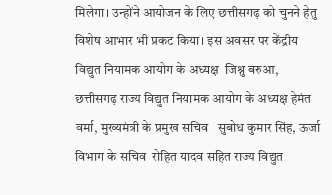मिलेगा। उन्होंने आयोजन के लिए छत्तीसगढ़ को चुनने हेतु विशेष आभार भी प्रकट किया। इस अवसर पर केंद्रीय विद्युत नियामक आयोग के अध्यक्ष  जिश्नु बरुआ, छत्तीसगढ़ राज्य विद्युत नियामक आयोग के अध्यक्ष हेमंत वर्मा, मुख्यमंत्री के प्रमुख सचिव   सुबोध कुमार सिंह, ऊर्जा विभाग के सचिव  रोहित यादव सहित राज्य विद्युत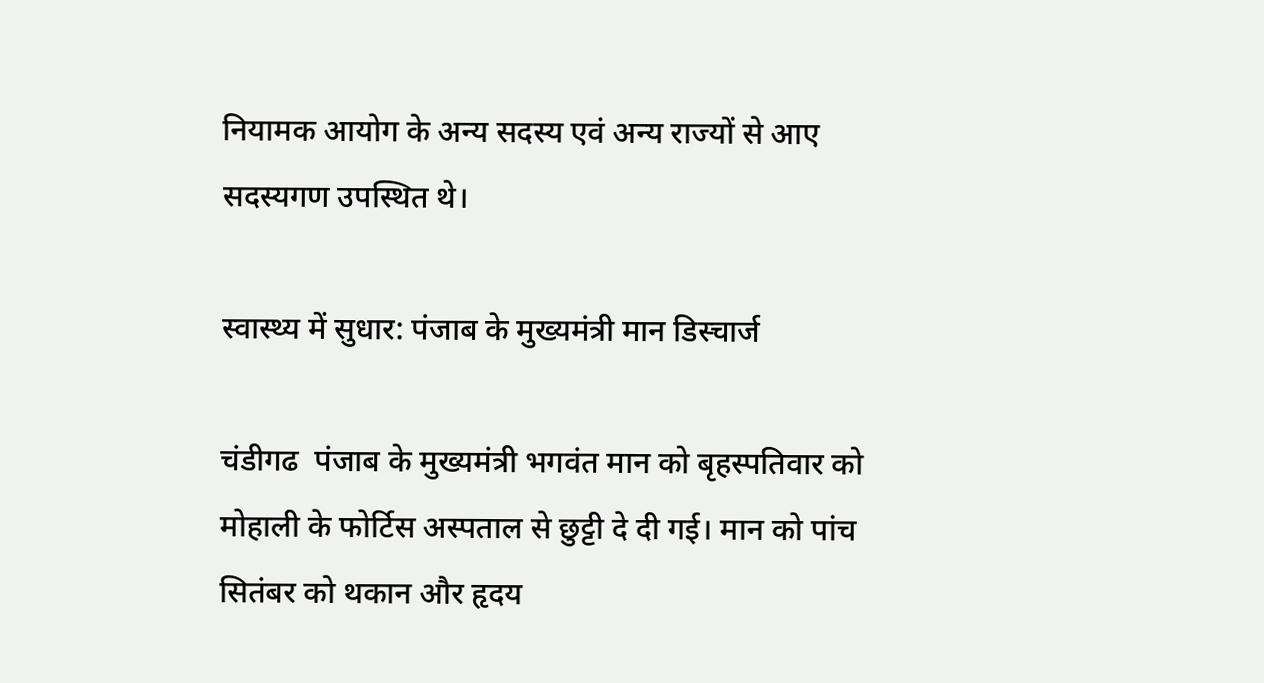नियामक आयोग के अन्य सदस्य एवं अन्य राज्यों से आए सदस्यगण उपस्थित थे।

स्वास्थ्य में सुधार: पंजाब के मुख्यमंत्री मान डिस्चार्ज

चंडीगढ  पंजाब के मुख्यमंत्री भगवंत मान को बृहस्पतिवार को मोहाली के फोर्टिस अस्पताल से छुट्टी दे दी गई। मान को पांच सितंबर को थकान और हृदय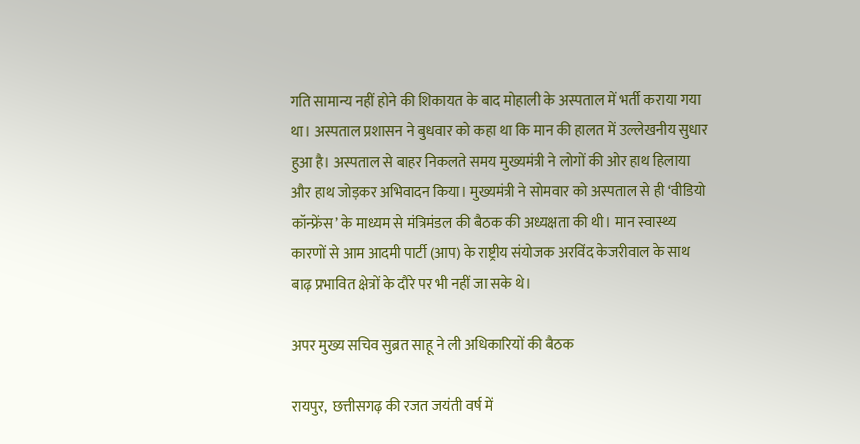गति सामान्य नहीं होने की शिकायत के बाद मोहाली के अस्पताल में भर्ती कराया गया था। अस्पताल प्रशासन ने बुधवार को कहा था कि मान की हालत में उल्लेखनीय सुधार हुआ है। अस्पताल से बाहर निकलते समय मुख्यमंत्री ने लोगों की ओर हाथ हिलाया और हाथ जोड़कर अभिवादन किया। मुख्यमंत्री ने सोमवार को अस्पताल से ही ‘वीडियो कॉन्फ्रेंस’ के माध्यम से मंत्रिमंडल की बैठक की अध्यक्षता की थी। मान स्वास्थ्य कारणों से आम आदमी पार्टी (आप) के राष्ट्रीय संयोजक अरविंद केजरीवाल के साथ बाढ़ प्रभावित क्षेत्रों के दौरे पर भी नहीं जा सके थे।

अपर मुख्य सचिव सुब्रत साहू ने ली अधिकारियों की बैठक

रायपुर,  छत्तीसगढ़ की रजत जयंती वर्ष में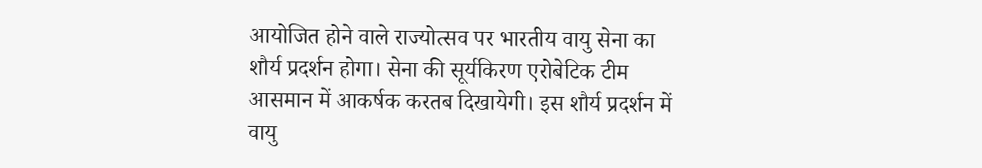आयोजित होने वाले राज्योत्सव पर भारतीय वायु सेना का शौर्य प्रदर्शन होगा। सेना की सूर्यकिरण एरोबेटिक टीम आसमान में आकर्षक करतब दिखायेगी। इस शौर्य प्रदर्शन में वायु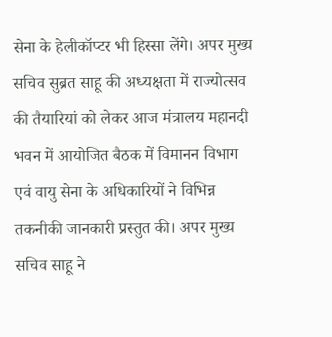सेना के हेलीकॉप्टर भी हिस्सा लेंगे। अपर मुख्य सचिव सुब्रत साहू की अध्यक्षता में राज्योत्सव की तैयारियां को लेकर आज मंत्रालय महानदी भवन में आयोजित बैठक में विमानन विभाग एवं वायु सेना के अधिकारियों ने विभिन्न तकनीकी जानकारी प्रस्तुत की। अपर मुख्य सचिव साहू ने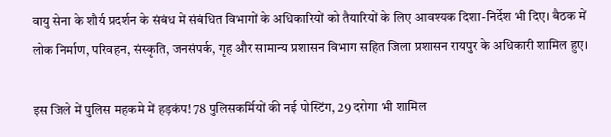वायु सेना के शौर्य प्रदर्शन के संबंध में संबंधित विभागों के अधिकारियों को तैयारियों के लिए आवश्यक दिशा-निर्देश भी दिए। बैठक में लोक निर्माण, परिवहन, संस्कृति, जनसंपर्क, गृह और सामान्य प्रशासन विभाग सहित जिला प्रशासन रायपुर के अधिकारी शामिल हुए।

इस जिले में पुलिस महकमे में हड़कंप! 78 पुलिसकर्मियों की नई पोस्टिंग, 29 दरोगा भी शामिल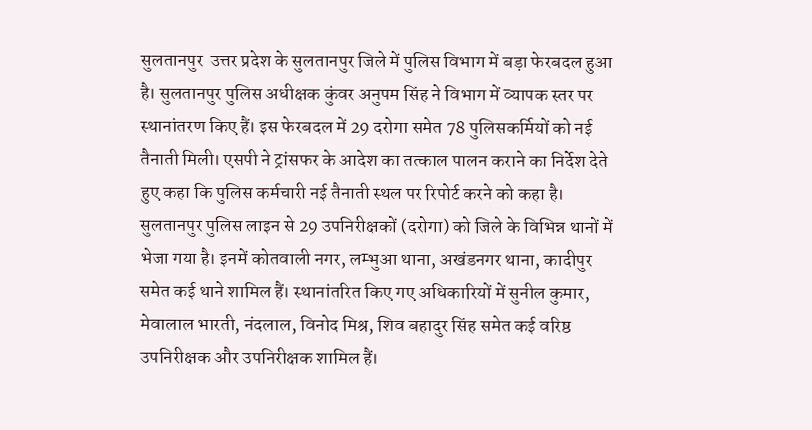सुलतानपुर  उत्तर प्रदेश के सुलतानपुर जिले में पुलिस विभाग में बड़ा फेरबदल हुआ है। सुलतानपुर पुलिस अधीक्षक कुंवर अनुपम सिंह ने विभाग में व्यापक स्तर पर स्थानांतरण किए हैं। इस फेरबदल में 29 दरोगा समेत 78 पुलिसकर्मियों को नई तैनाती मिली। एसपी ने ट्रांसफर के आदेश का तत्काल पालन कराने का निर्देश देते हुए कहा कि पुलिस कर्मचारी नई तैनाती स्थल पर रिपोर्ट करने को कहा है। सुलतानपुर पुलिस लाइन से 29 उपनिरीक्षकों (दरोगा) को जिले के विभिन्न थानों में भेजा गया है। इनमें कोतवाली नगर, लम्भुआ थाना, अखंडनगर थाना, कादीपुर समेत कई थाने शामिल हैं। स्थानांतरित किए गए अधिकारियों में सुनील कुमार, मेवालाल भारती, नंदलाल, विनोद मिश्र, शिव बहादुर सिंह समेत कई वरिष्ठ उपनिरीक्षक और उपनिरीक्षक शामिल हैं।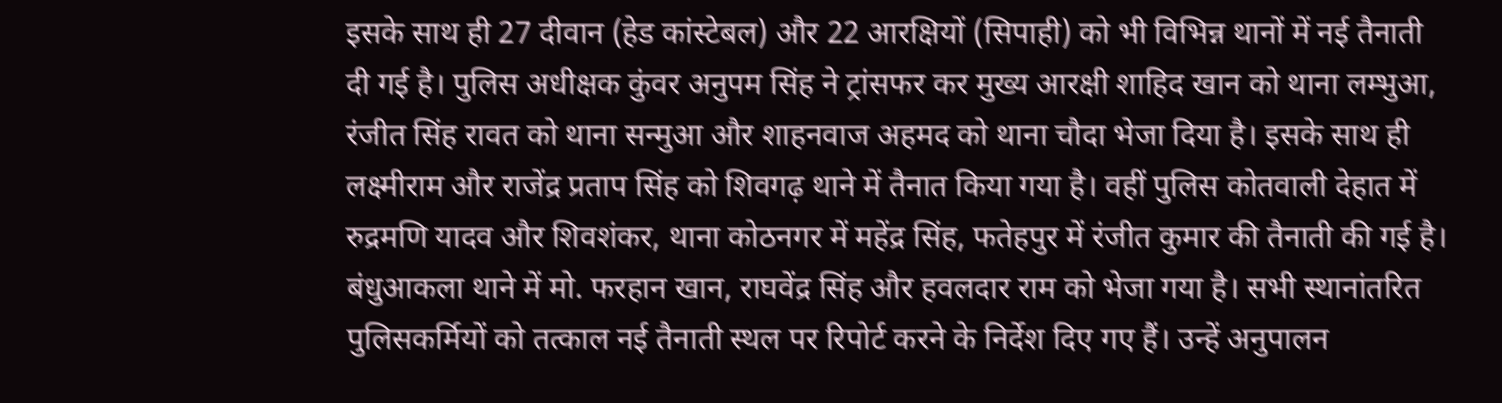इसके साथ ही 27 दीवान (हेड कांस्टेबल) और 22 आरक्षियों (सिपाही) को भी विभिन्न थानों में नई तैनाती दी गई है। पुलिस अधीक्षक कुंवर अनुपम सिंह ने ट्रांसफर कर मुख्य आरक्षी शाहिद खान को थाना लम्भुआ, रंजीत सिंह रावत को थाना सन्मुआ और शाहनवाज अहमद को थाना चौदा भेजा दिया है। इसके साथ ही लक्ष्मीराम और राजेंद्र प्रताप सिंह को शिवगढ़ थाने में तैनात किया गया है। वहीं पुलिस कोतवाली देहात में रुद्रमणि यादव और शिवशंकर, थाना कोठनगर में महेंद्र सिंह, फतेहपुर में रंजीत कुमार की तैनाती की गई है। बंधुआकला थाने में मो. फरहान खान, राघवेंद्र सिंह और हवलदार राम को भेजा गया है। सभी स्थानांतरित पुलिसकर्मियों को तत्काल नई तैनाती स्थल पर रिपोर्ट करने के निर्देश दिए गए हैं। उन्हें अनुपालन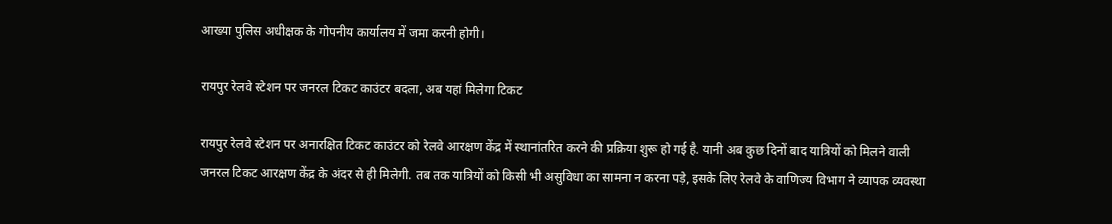आख्या पुलिस अधीक्षक के गोपनीय कार्यालय में जमा करनी होगी।

रायपुर रेलवे स्टेशन पर जनरल टिकट काउंटर बदला, अब यहां मिलेगा टिकट

रायपुर रेलवे स्टेशन पर अनारक्षित टिकट काउंटर को रेलवे आरक्षण केंद्र में स्थानांतरित करने की प्रक्रिया शुरू हो गई है. यानी अब कुछ दिनों बाद यात्रियों को मिलने वाली जनरल टिकट आरक्षण केंद्र के अंदर से ही मिलेगी. तब तक यात्रियों को किसी भी असुविधा का सामना न करना पड़े, इसके लिए रेलवे के वाणिज्य विभाग ने व्यापक व्यवस्था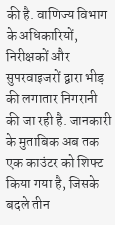की है. वाणिज्य विभाग के अधिकारियों, निरीक्षकों और सुपरवाइजरों द्वारा भीड़ की लगातार निगरानी की जा रही है. जानकारी के मुताबिक अब तक एक काउंटर को शिफ्ट किया गया है, जिसके बदले तीन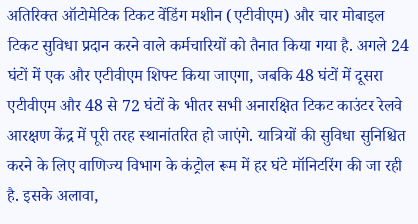अतिरिक्त ऑटोमेटिक टिकट वेंडिंग मशीन (एटीवीएम) और चार मोबाइल टिकट सुविधा प्रदान करने वाले कर्मचारियों को तैनात किया गया है. अगले 24 घंटों में एक और एटीवीएम शिफ्ट किया जाएगा, जबकि 48 घंटों में दूसरा एटीवीएम और 48 से 72 घंटों के भीतर सभी अनारक्षित टिकट काउंटर रेलवे आरक्षण केंद्र में पूरी तरह स्थानांतरित हो जाएंगे. यात्रियों की सुविधा सुनिश्चित करने के लिए वाणिज्य विभाग के कंट्रोल रूम में हर घंटे मॉनिटरिंग की जा रही है. इसके अलावा,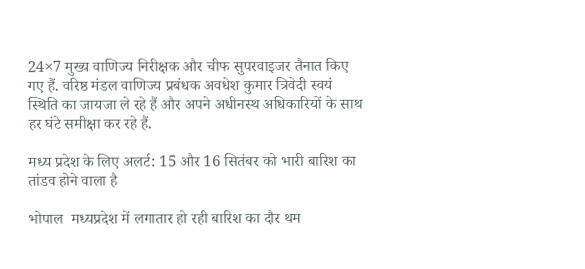24×7 मुख्य वाणिज्य निरीक्षक और चीफ सुपरवाइजर तैनात किए गए हैं. वरिष्ठ मंडल वाणिज्य प्रबंधक अवधेश कुमार त्रिवेदी स्वयं स्थिति का जायजा ले रहे हैं और अपने अधीनस्थ अधिकारियों के साथ हर घंटे समीक्षा कर रहे हैं.

मध्य प्रदेश के लिए अलर्ट: 15 और 16 सितंबर को भारी बारिश का तांडव होने वाला है

भोपाल  मध्यप्रदेश में लगातार हो रही बारिश का दौर थम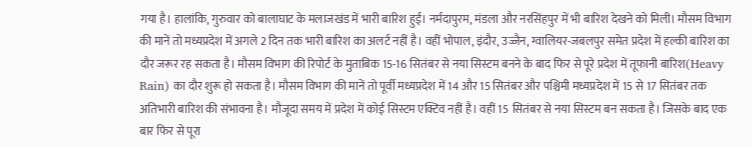गया है। हालांकि, गुरुवार को बालाघाट के मलाजखंड में भारी बारिश हुई। नर्मदापुरम, मंडला और नरसिंहपुर में भी बारिश देखने को मिली। मौसम विभाग की मानें तो मध्यप्रदेश में अगले 2 दिन तक भारी बारिश का अलर्ट नहीं है। वहीं भोपाल, इंदौर, उज्जैन, ग्वालियर-जबलपुर समेत प्रदेश में हल्की बारिश का दौर जरूर रह सकता है। मौसम विभाग की रिपोर्ट के मुताबिक 15-16 सितंबर से नया सिस्टम बनने के बाद फिर से पूरे प्रदेश में तूफानी बारिश(Heavy Rain) का दौर शुरू हो सकता है। मौसम विभाग की मानें तो पूर्वी मध्यप्रदेश में 14 और 15 सितंबर और पश्चिमी मध्यप्रदेश में 15 से 17 सितंबर तक अतिभारी बारिश की संभावना है। मौजूदा समय में प्रदेश में कोई सिस्टम एक्टिव नहीं है। वहीं 15 सितंबर से नया सिस्टम बन सकता है। जिसके बाद एक बार फिर से पूरा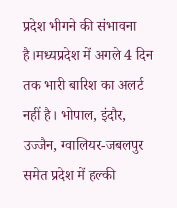प्रदेश भीगने की संभावना है।मध्यप्रदेश में अगले 4 दिन तक भारी बारिश का अलर्ट नहीं है। भोपाल, इंदौर, उज्जैन, ग्वालियर-जबलपुर समेत प्रदेश में हल्की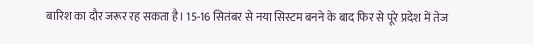बारिश का दौर जरूर रह सकता है। 15-16 सितंबर से नया सिस्टम बनने के बाद फिर से पूरे प्रदेश में तेज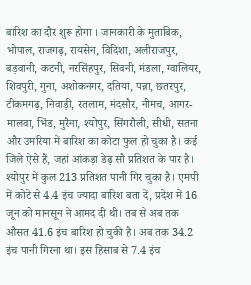बारिश का दौर शुरू होगा । जानकारी के मुताबिक, भोपाल, राजगढ़, रायसेन, विदिशा, अलीराजपुर, बड़वानी, कटनी, नरसिंहपुर, सिवनी, मंडला, ग्वालियर, शिवपुरी, गुना, अशोकनगर, दतिया, पन्ना, छतरपुर, टीकमगढ़, निवाड़ी, रतलाम, मंदसौर, नीमच, आगर-मालवा, भिंड, मुरैना, श्योपुर, सिंगरौली, सीधी, सतना और उमरिया में बारिश का कोटा फुल हो चुका है। कई जिले ऐसे हैं, जहां आंकड़ा डेढ़ सौ प्रतिशत के पार है। श्योपुर में कुल 213 प्रतिशत पानी गिर चुका है। एमपी में कोटे से 4.4 इंच ज्यादा बारिश बता दें, प्रदेश में 16 जून को मानसून ने आमद दी थी। तब से अब तक औसत 41.6 इंच बारिश हो चुकी है। अब तक 34.2 इंच पानी गिरना था। इस हिसाब से 7.4 इंच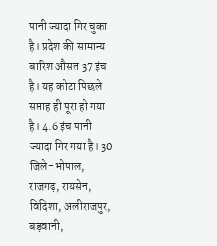पानी ज्यादा गिर चुका है। प्रदेश की सामान्य बारिश औसत 37 इंच है। यह कोटा पिछले सप्ताह ही पूरा हो गया है। 4.6 इंच पानी ज्यादा गिर गया है। 30 जिले-भोपाल, राजगढ़, रायसेन, विदिशा, अलीराजपुर, बड़वानी,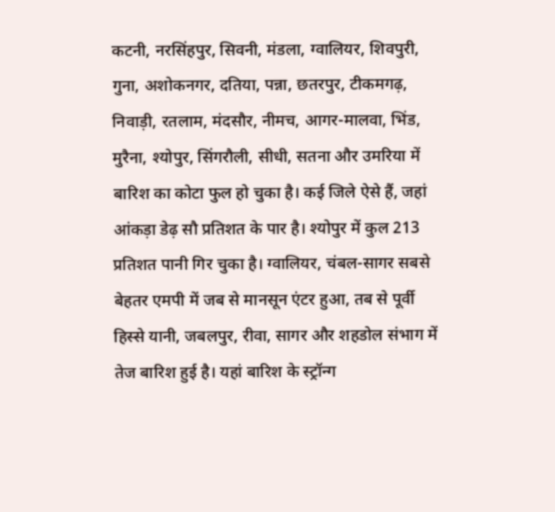कटनी, नरसिंहपुर, सिवनी, मंडला, ग्वालियर, शिवपुरी, गुना, अशोकनगर, दतिया, पन्ना, छतरपुर, टीकमगढ़, निवाड़ी, रतलाम, मंदसौर, नीमच, आगर-मालवा, भिंड, मुरैना, श्योपुर, सिंगरौली, सीधी, सतना और उमरिया में बारिश का कोटा फुल हो चुका है। कई जिले ऐसे हैं, जहां आंकड़ा डेढ़ सौ प्रतिशत के पार है। श्योपुर में कुल 213 प्रतिशत पानी गिर चुका है। ग्वालियर, चंबल-सागर सबसे बेहतर एमपी में जब से मानसून एंटर हुआ, तब से पूर्वी हिस्से यानी, जबलपुर, रीवा, सागर और शहडोल संभाग में तेज बारिश हुई है। यहां बारिश के स्ट्रॉन्ग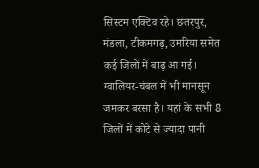सिस्टम एक्टिव रहे। छतरपुर, मंडला, टीकमगढ़, उमरिया समेत कई जिलों में बाढ़ आ गई। ग्वालियर-चंबल में भी मानसून जमकर बरसा है। यहां के सभी 8 जिलों में कोटे से ज्यादा पानी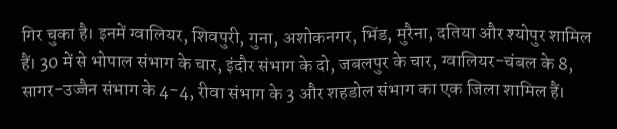गिर चुका है। इनमें ग्वालियर, शिवपुरी, गुना, अशोकनगर, भिंड, मुरैना, दतिया और श्योपुर शामिल हैं। 30 में से भोपाल संभाग के चार, इंदौर संभाग के दो, जबलपुर के चार, ग्वालियर-चंबल के 8, सागर-उज्जैन संभाग के 4-4, रीवा संभाग के 3 और शहडोल संभाग का एक जिला शामिल हैं।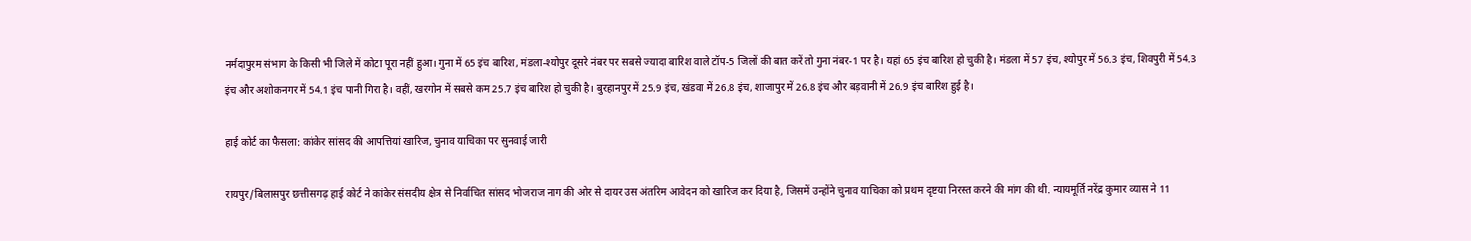नर्मदापुरम संभाग के किसी भी जिले में कोटा पूरा नहीं हुआ। गुना में 65 इंच बारिश, मंडला-श्योपुर दूसरे नंबर पर सबसे ज्यादा बारिश वाले टॉप-5 जिलों की बात करें तो गुना नंबर-1 पर है। यहां 65 इंच बारिश हो चुकी है। मंडला में 57 इंच, श्योपुर में 56.3 इंच, शिवपुरी में 54.3 इंच और अशोकनगर में 54.1 इंच पानी गिरा है। वहीं, खरगोन में सबसे कम 25.7 इंच बारिश हो चुकी है। बुरहानपुर में 25.9 इंच, खंडवा में 26.8 इंच, शाजापुर में 26.8 इंच और बड़वानी में 26.9 इंच बारिश हुई है।

हाई कोर्ट का फैसला: कांकेर सांसद की आपत्तियां खारिज, चुनाव याचिका पर सुनवाई जारी

रायपुर/बिलासपुर छत्तीसगढ़ हाई कोर्ट ने कांकेर संसदीय क्षेत्र से निर्वाचित सांसद भोजराज नाग की ओर से दायर उस अंतरिम आवेदन को खारिज कर दिया है, जिसमें उन्होंने चुनाव याचिका को प्रथम दृष्टया निरस्त करने की मांग की थी. न्यायमूर्ति नरेंद्र कुमार व्यास ने 11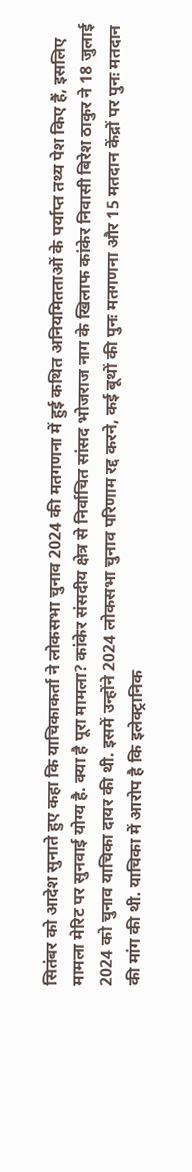सितंबर को आदेश सुनाते हुए कहा कि याचिकाकर्ता ने लोकसभा चुनाव 2024 की मतगणना में हुई कथित अनियमितताओं के पर्याप्त तथ्य पेश किए हैं, इसलिए मामला मेरिट पर सुनवाई योग्य है. क्या है पूरा मामला? कांकेर संसदीय क्षेत्र से निर्वाचित सांसद भोजराज नाग के खिलाफ कांकेर निवासी बिरेश ठाकुर ने 18 जुलाई 2024 को चुनाव याचिका दायर की थी. इसमें उन्होंने 2024 लोकसभा चुनाव परिणाम रद्द करने, कई बूथों की पुनः मतगणना और 15 मतदान केंद्रों पर पुनः मतदान की मांग की थी. याचिका में आरोप है कि इलेक्ट्रानिक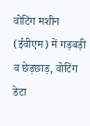वोटिंग मशीन (ईवीएम) में गड़बड़ी व छेड़छाड़, वोटिंग डेटा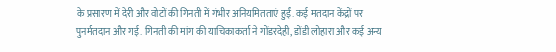के प्रसारण में देरी और वोटों की गिनती में गंभीर अनियमितताएं हुईं. कई मतदान केंद्रों पर पुनर्मतदान और गई. गिनती की मांग की याचिकाकर्ता ने गोंडरदेही, डोंडी लोहारा और कई अन्य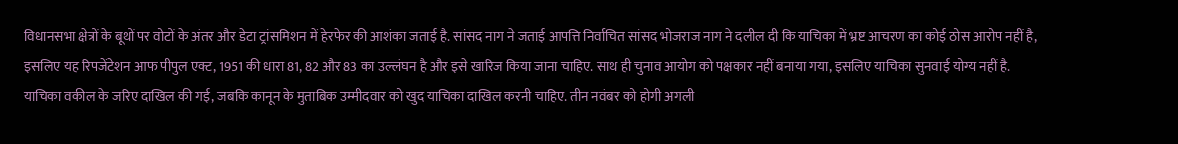विधानसभा क्षेत्रों के बूथों पर वोटों के अंतर और डेटा ट्रांसमिशन में हेरफेर की आशंका जताई है. सांसद नाग ने जताई आपत्ति निर्वाचित सांसद भोजराज नाग ने दलील दी कि याचिका में भ्रष्ट आचरण का कोई ठोस आरोप नहीं है, इसलिए यह रिपजेंटेशन आफ पीपुल एक्ट, 1951 की धारा 81, 82 और 83 का उल्लंघन है और इसे खारिज किया जाना चाहिए. साथ ही चुनाव आयोग को पक्षकार नहीं बनाया गया, इसलिए याचिका सुनवाई योग्य नहीं है. याचिका वकील के जरिए दाखिल की गई, जबकि कानून के मुताबिक उम्मीदवार को खुद याचिका दाखिल करनी चाहिए. तीन नवंबर को होगी अगली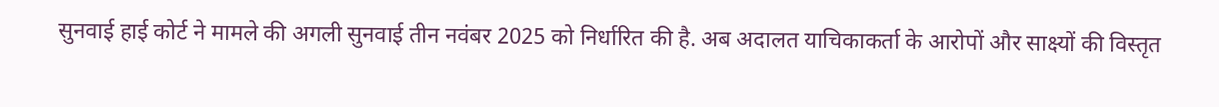सुनवाई हाई कोर्ट ने मामले की अगली सुनवाई तीन नवंबर 2025 को निर्धारित की है. अब अदालत याचिकाकर्ता के आरोपों और साक्ष्यों की विस्तृत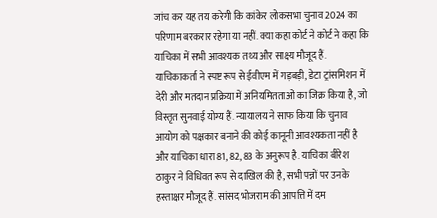जांच कर यह तय करेगी कि कांकेर लोकसभा चुनाव 2024 का परिणाम बरकरार रहेगा या नहीं. क्या कहा कोर्ट ने कोर्ट ने कहा कि याचिका में सभी आवश्यक तथ्य और साक्ष्य मौजूद हैं. याचिकाकर्ता ने स्पष्ट रूप से ईवीएम में गड़बड़ी, डेटा ट्रांसमिशन में देरी और मतदान प्रक्रिया में अनियमितताओं का जिक्र किया है, जो विस्तृत सुनवाई योग्य हैं. न्यायालय ने साफ किया कि चुनाव आयोग को पक्षकार बनाने की कोई कानूनी आवश्यकता नहीं है और याचिका धारा 81, 82, 83 के अनुरूप है. याचिका बीरेश ठाकुर ने विधिवत रूप से दाखिल की है, सभी पन्नों पर उनके हस्ताक्षर मौजूद हैं. सांसद भोजराम की आपत्ति में दम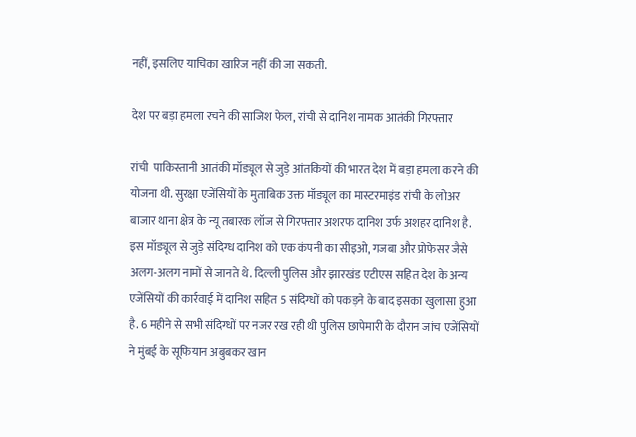नहीं, इसलिए याचिका खारिज नहीं की जा सकती.

देश पर बड़ा हमला रचने की साजिश फेल, रांची से दानिश नामक आतंकी गिरफ्तार

रांची  पाकिस्तानी आतंकी मॉड्यूल से जुड़े आंतकियों की भारत देश में बड़ा हमला करने की योजना थी. सुरक्षा एजेंसियों के मुताबिक उक्त मॉड्यूल का मास्टरमाइंड रांची के लोअर बाजार थाना क्षेत्र के न्यू तबारक लॉज से गिरफ्तार अशरफ दानिश उर्फ अशहर दानिश है. इस मॉड्यूल से जुड़े संदिग्ध दानिश को एक कंपनी का सीइओ, गजबा और प्रोफेसर जैसे अलग-अलग नामों से जानते थे. दिल्ली पुलिस और झारखंड एटीएस सहित देश के अन्य एजेंसियों की कार्रवाई में दानिश सहित 5 संदिग्धों को पकड़ने के बाद इसका खुलासा हुआ है. 6 महीने से सभी संदिग्धों पर नजर रख रही थी पुलिस छापेमारी के दौरान जांच एजेंसियों ने मुंबई के सूफियान अबुबकर खान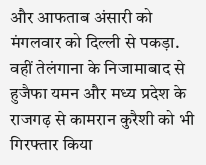और आफताब अंसारी को मंगलवार को दिल्ली से पकड़ा. वहीं तेलंगाना के निजामाबाद से हुजैफा यमन और मध्य प्रदेश के राजगढ़ से कामरान कुरैशी को भी गिरफ्तार किया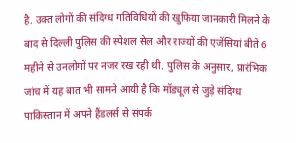है. उक्त लोगों की संदिग्ध गतिविधियों की खुफिया जानकारी मिलने के बाद से दिल्ली पुलिस की स्पेशल सेल और राज्यों की एजेंसियां बीते 6 महीने से उनलोगों पर नजर रख रही थी. पुलिस के अनुसार, प्रारंभिक जांच में यह बात भी सामने आयी है कि मॉड्यूल से जुड़े संदिग्ध पाकिस्तान में अपने हैंडलर्स से संपर्क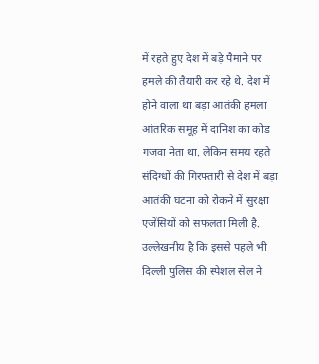में रहते हुए देश में बड़े पैमाने पर हमले की तैयारी कर रहे थे. देश में होने वाला था बड़ा आतंकी हमला आंतरिक समूह में दानिश का कोड गजवा नेता था. लेकिन समय रहते संदिग्धों की गिरफ्तारी से देश में बड़ा आतंकी घटना को रोकने में सुरक्षा एजेंसियों को सफलता मिली है. उल्लेखनीय है कि इससे पहले भी दिल्ली पुलिस की स्पेशल सेल ने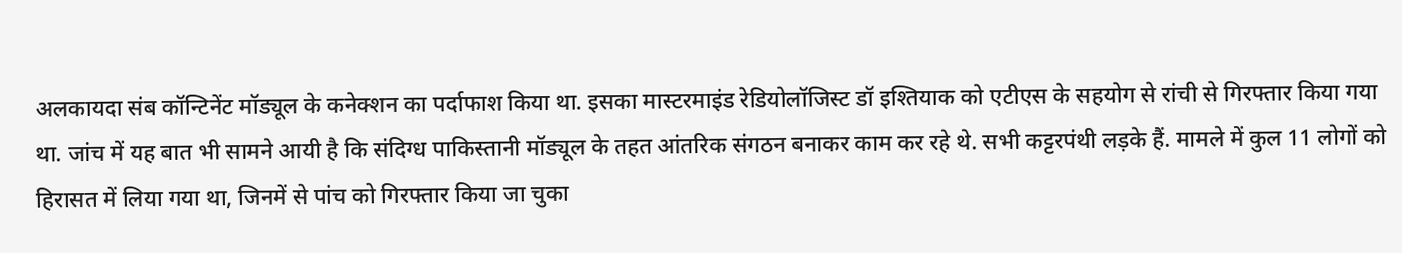अलकायदा संब कॉन्टिनेंट मॉड्यूल के कनेक्शन का पर्दाफाश किया था. इसका मास्टरमाइंड रेडियोलॉजिस्ट डॉ इश्तियाक को एटीएस के सहयोग से रांची से गिरफ्तार किया गया था. जांच में यह बात भी सामने आयी है कि संदिग्ध पाकिस्तानी मॉड्यूल के तहत आंतरिक संगठन बनाकर काम कर रहे थे. सभी कट्टरपंथी लड़के हैं. मामले में कुल 11 लोगों को हिरासत में लिया गया था, जिनमें से पांच को गिरफ्तार किया जा चुका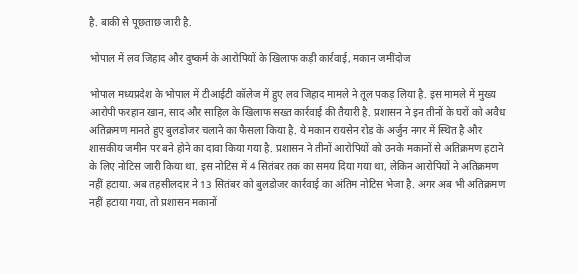है. बाकी से पूछताछ जारी है.

भोपाल में लव जिहाद और दुष्कर्म के आरोपियों के खिलाफ कड़ी कार्रवाई, मकान जमींदोज

भोपाल मध्यप्रदेश के भोपाल में टीआईटी कॉलेज में हुए लव जिहाद मामले ने तूल पकड़ लिया है. इस मामले में मुख्य आरोपी फरहान खान, साद और साहिल के खिलाफ सख्त कार्रवाई की तैयारी है. प्रशासन ने इन तीनों के घरों को अवैध अतिक्रमण मानते हुए बुलडोजर चलाने का फैसला किया है. ये मकान रायसेन रोड के अर्जुन नगर में स्थित है और शासकीय जमीन पर बने होने का दावा किया गया है. प्रशासन ने तीनों आरोपियों को उनके मकानों से अतिक्रमण हटाने के लिए नोटिस जारी किया था. इस नोटिस में 4 सितंबर तक का समय दिया गया था, लेकिन आरोपियों ने अतिक्रमण नहीं हटाया. अब तहसीलदार ने 13 सितंबर को बुलडोजर कार्रवाई का अंतिम नोटिस भेजा है. अगर अब भी अतिक्रमण नहीं हटाया गया, तो प्रशासन मकानों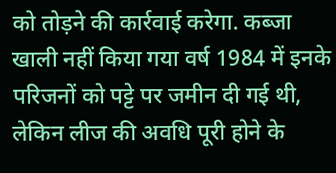को तोड़ने की कार्रवाई करेगा. कब्जा खाली नहीं किया गया वर्ष 1984 में इनके परिजनों को पट्टे पर जमीन दी गई थी, लेकिन लीज की अवधि पूरी होने के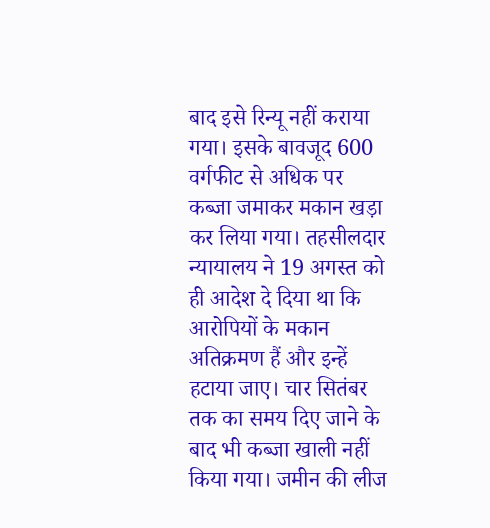बाद इसे रिन्यू नहीं कराया गया। इसके बावजूद 600 वर्गफीट से अधिक पर कब्जा जमाकर मकान खड़ा कर लिया गया। तहसीलदार न्यायालय ने 19 अगस्त को ही आदेश दे दिया था कि आरोपियों के मकान अतिक्रमण हैं और इन्हें हटाया जाए। चार सितंबर तक का समय दिए जाने के बाद भी कब्जा खाली नहीं किया गया। जमीन की लीज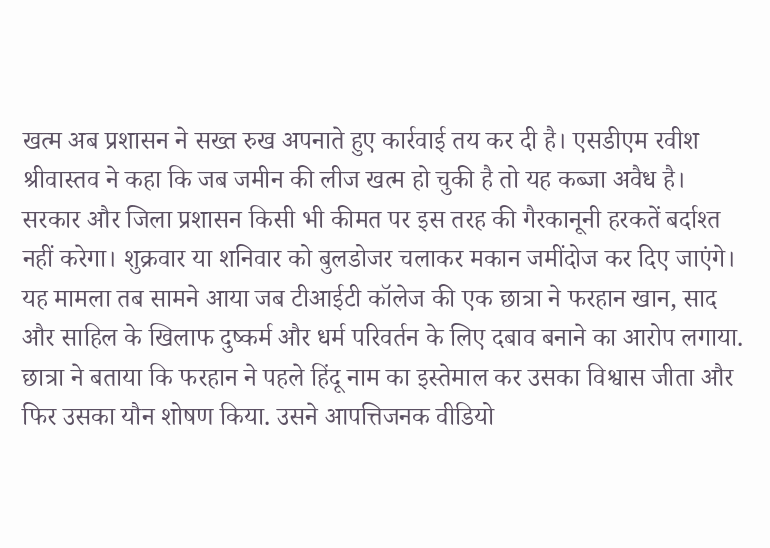खत्म अब प्रशासन ने सख्त रुख अपनाते हुए कार्रवाई तय कर दी है। एसडीएम रवीश श्रीवास्तव ने कहा कि जब जमीन की लीज खत्म हो चुकी है तो यह कब्जा अवैध है। सरकार और जिला प्रशासन किसी भी कीमत पर इस तरह की गैरकानूनी हरकतें बर्दाश्त नहीं करेगा। शुक्रवार या शनिवार को बुलडोजर चलाकर मकान जमींदोज कर दिए जाएंगे। यह मामला तब सामने आया जब टीआईटी कॉलेज की एक छात्रा ने फरहान खान, साद और साहिल के खिलाफ दुष्कर्म और धर्म परिवर्तन के लिए दबाव बनाने का आरोप लगाया. छात्रा ने बताया कि फरहान ने पहले हिंदू नाम का इस्तेमाल कर उसका विश्वास जीता और फिर उसका यौन शोषण किया. उसने आपत्तिजनक वीडियो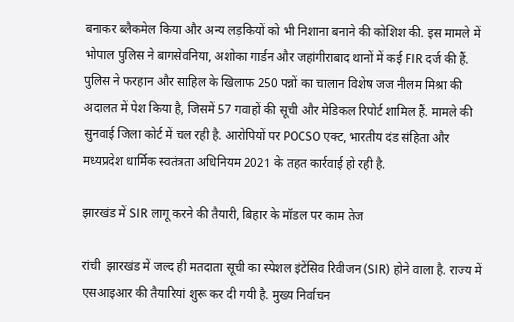बनाकर ब्लैकमेल किया और अन्य लड़कियों को भी निशाना बनाने की कोशिश की. इस मामले में भोपाल पुलिस ने बागसेवनिया, अशोका गार्डन और जहांगीराबाद थानों में कई FIR दर्ज की हैं. पुलिस ने फरहान और साहिल के खिलाफ 250 पन्नों का चालान विशेष जज नीलम मिश्रा की अदालत में पेश किया है, जिसमें 57 गवाहों की सूची और मेडिकल रिपोर्ट शामिल हैं. मामले की सुनवाई जिला कोर्ट में चल रही है. आरोपियों पर POCSO एक्ट, भारतीय दंड संहिता और मध्यप्रदेश धार्मिक स्वतंत्रता अधिनियम 2021 के तहत कार्रवाई हो रही है.

झारखंड में SIR लागू करने की तैयारी, बिहार के मॉडल पर काम तेज

रांची  झारखंड में जल्द ही मतदाता सूची का स्पेशल इंटेंसिव रिवीजन (SIR) होने वाला है. राज्य में एसआइआर की तैयारियां शुरू कर दी गयी है. मुख्य निर्वाचन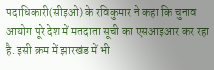पदाधिकारी(सीइओ) के रविकुमार ने कहा कि चुनाव आयोग पूरे देश में मतदाता सूची का एसआइआर कर रहा है. इसी क्रम में झारखंड में भी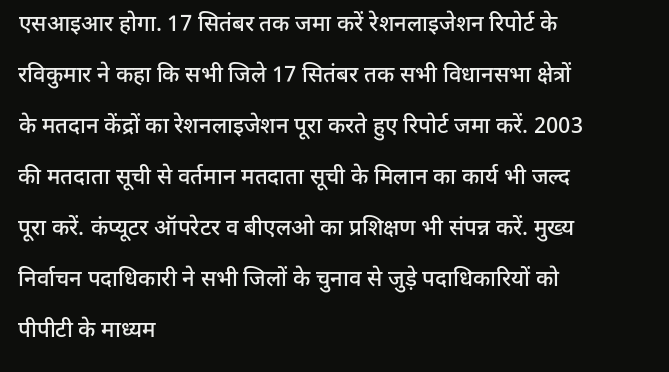एसआइआर होगा. 17 सितंबर तक जमा करें रेशनलाइजेशन रिपोर्ट के रविकुमार ने कहा कि सभी जिले 17 सितंबर तक सभी विधानसभा क्षेत्रों के मतदान केंद्रों का रेशनलाइजेशन पूरा करते हुए रिपोर्ट जमा करें. 2003 की मतदाता सूची से वर्तमान मतदाता सूची के मिलान का कार्य भी जल्द पूरा करें. कंप्यूटर ऑपरेटर व बीएलओ का प्रशिक्षण भी संपन्न करें. मुख्य निर्वाचन पदाधिकारी ने सभी जिलों के चुनाव से जुड़े पदाधिकारियों को पीपीटी के माध्यम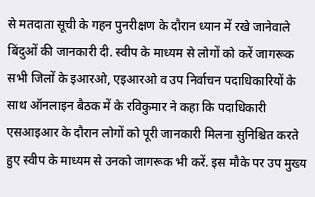से मतदाता सूची के गहन पुनरीक्षण के दौरान ध्यान में रखे जानेवाले बिंदुओं की जानकारी दी. स्वीप के माध्यम से लोगों को करें जागरूक सभी जिलों के इआरओ, एइआरओ व उप निर्वाचन पदाधिकारियों के साथ ऑनलाइन बैठक में के रविकुमार ने कहा कि पदाधिकारी एसआइआर के दौरान लोगों को पूरी जानकारी मिलना सुनिश्चित करते हुए स्वीप के माध्यम से उनको जागरूक भी करें. इस मौके पर उप मुख्य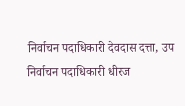निर्वाचन पदाधिकारी देवदास दत्ता, उप निर्वाचन पदाधिकारी धीरज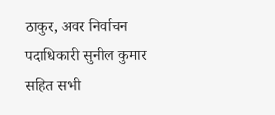ठाकुर, अवर निर्वाचन पदाधिकारी सुनील कुमार सहित सभी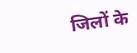जिलों के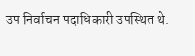उप निर्वाचन पदाधिकारी उपस्थित थे.